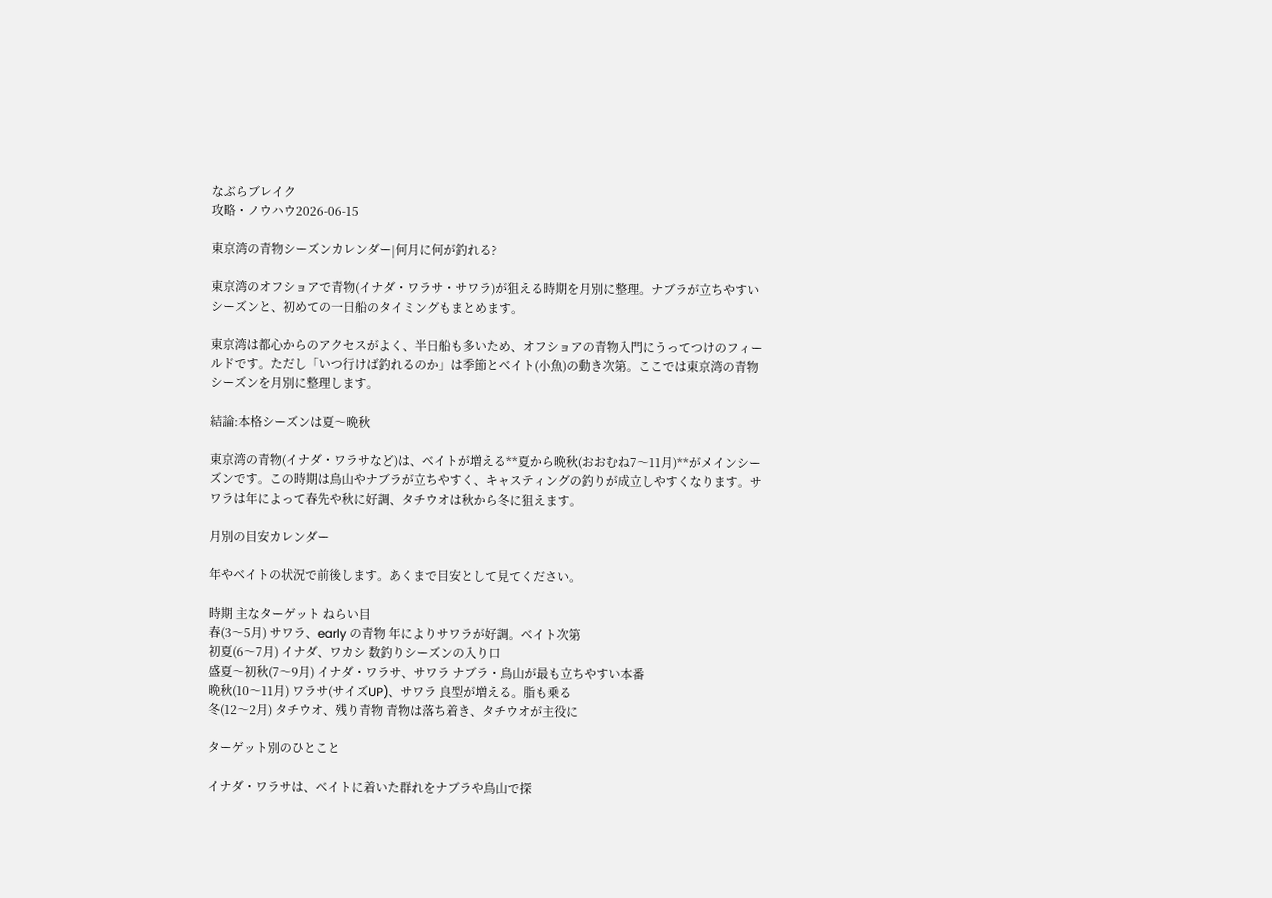なぶらブレイク
攻略・ノウハウ2026-06-15

東京湾の青物シーズンカレンダー|何月に何が釣れる?

東京湾のオフショアで青物(イナダ・ワラサ・サワラ)が狙える時期を月別に整理。ナブラが立ちやすいシーズンと、初めての一日船のタイミングもまとめます。

東京湾は都心からのアクセスがよく、半日船も多いため、オフショアの青物入門にうってつけのフィールドです。ただし「いつ行けば釣れるのか」は季節とベイト(小魚)の動き次第。ここでは東京湾の青物シーズンを月別に整理します。

結論:本格シーズンは夏〜晩秋

東京湾の青物(イナダ・ワラサなど)は、ベイトが増える**夏から晩秋(おおむね7〜11月)**がメインシーズンです。この時期は鳥山やナブラが立ちやすく、キャスティングの釣りが成立しやすくなります。サワラは年によって春先や秋に好調、タチウオは秋から冬に狙えます。

月別の目安カレンダー

年やベイトの状況で前後します。あくまで目安として見てください。

時期 主なターゲット ねらい目
春(3〜5月) サワラ、early の青物 年によりサワラが好調。ベイト次第
初夏(6〜7月) イナダ、ワカシ 数釣りシーズンの入り口
盛夏〜初秋(7〜9月) イナダ・ワラサ、サワラ ナブラ・鳥山が最も立ちやすい本番
晩秋(10〜11月) ワラサ(サイズUP)、サワラ 良型が増える。脂も乗る
冬(12〜2月) タチウオ、残り青物 青物は落ち着き、タチウオが主役に

ターゲット別のひとこと

イナダ・ワラサは、ベイトに着いた群れをナブラや鳥山で探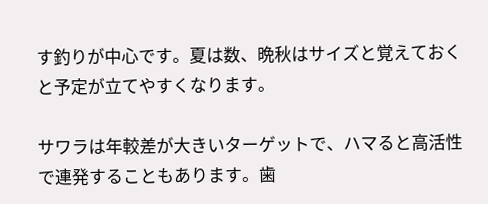す釣りが中心です。夏は数、晩秋はサイズと覚えておくと予定が立てやすくなります。

サワラは年較差が大きいターゲットで、ハマると高活性で連発することもあります。歯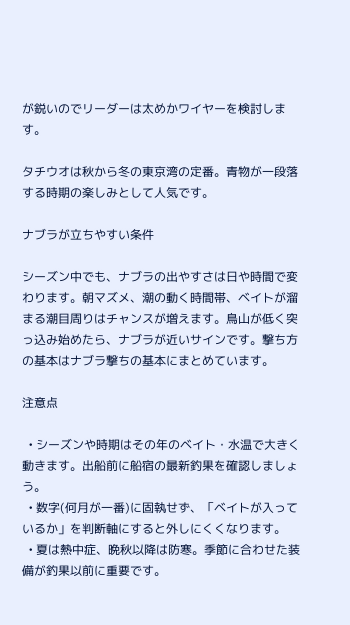が鋭いのでリーダーは太めかワイヤーを検討します。

タチウオは秋から冬の東京湾の定番。青物が一段落する時期の楽しみとして人気です。

ナブラが立ちやすい条件

シーズン中でも、ナブラの出やすさは日や時間で変わります。朝マズメ、潮の動く時間帯、ベイトが溜まる潮目周りはチャンスが増えます。鳥山が低く突っ込み始めたら、ナブラが近いサインです。撃ち方の基本はナブラ撃ちの基本にまとめています。

注意点

  • シーズンや時期はその年のベイト・水温で大きく動きます。出船前に船宿の最新釣果を確認しましょう。
  • 数字(何月が一番)に固執せず、「ベイトが入っているか」を判断軸にすると外しにくくなります。
  • 夏は熱中症、晩秋以降は防寒。季節に合わせた装備が釣果以前に重要です。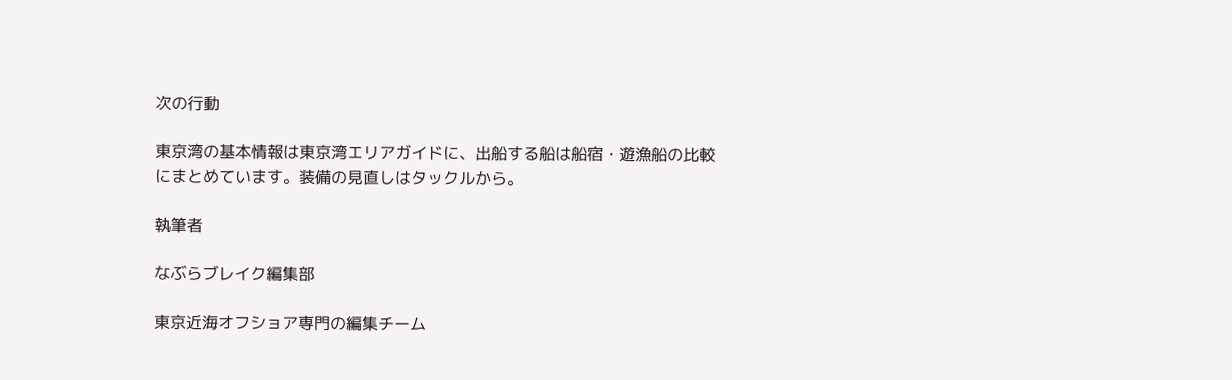次の行動

東京湾の基本情報は東京湾エリアガイドに、出船する船は船宿・遊漁船の比較にまとめています。装備の見直しはタックルから。

執筆者

なぶらブレイク編集部

東京近海オフショア専門の編集チーム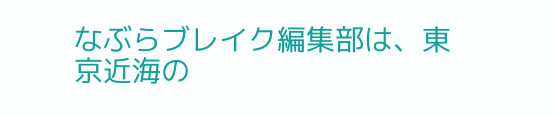なぶらブレイク編集部は、東京近海の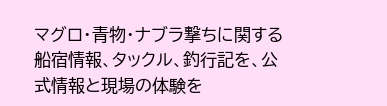マグロ・青物・ナブラ撃ちに関する船宿情報、タックル、釣行記を、公式情報と現場の体験を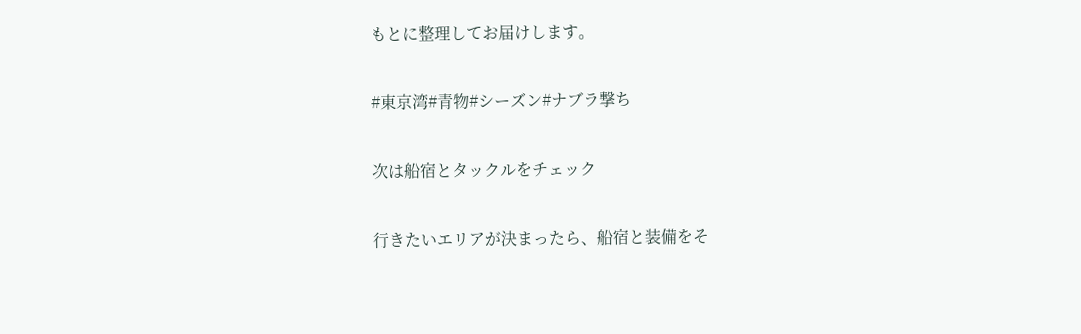もとに整理してお届けします。

#東京湾#青物#シーズン#ナブラ撃ち

次は船宿とタックルをチェック

行きたいエリアが決まったら、船宿と装備をそ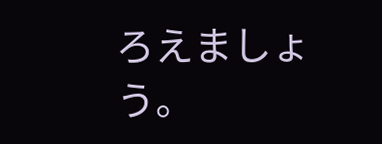ろえましょう。